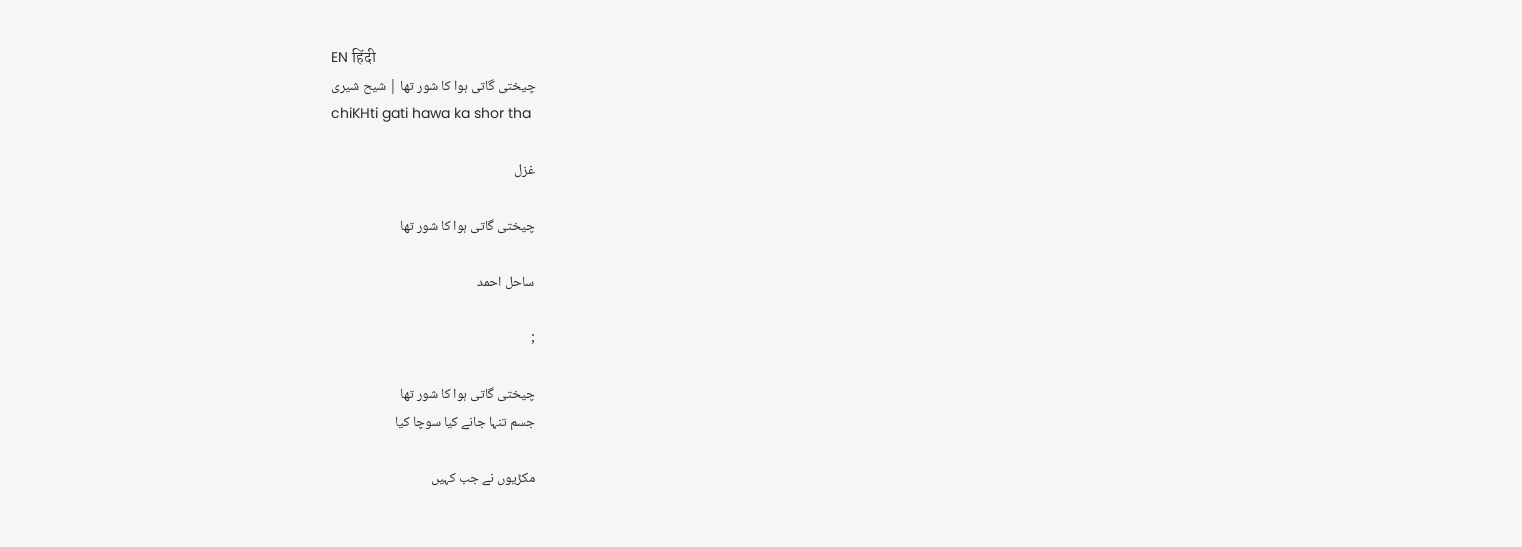EN हिंदी
چیختی گاتی ہوا کا شور تھا | شیح شیری
chiKHti gati hawa ka shor tha

غزل

چیختی گاتی ہوا کا شور تھا

ساحل احمد

;

چیختی گاتی ہوا کا شور تھا
جسم تنہا جانے کیا سوچا کیا

مکڑیوں نے جب کہیں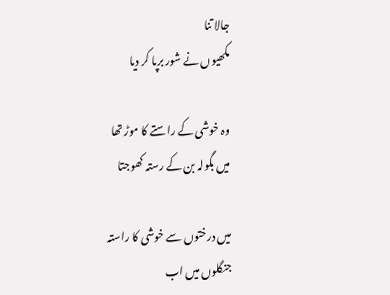جالا تنا
مکھیوں نے شور برپا کر دیا

وہ خوشی کے راستے کا موڑ تھا
میں بگولہ بن کے رستہ کھوجتا

میں درختوں سے خوشی کا راستہ
جنگلوں میں اب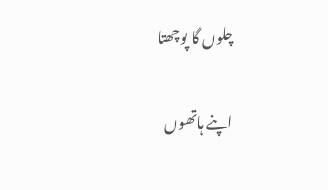چلوں گا پوچھتا

اپنے ہاتھوں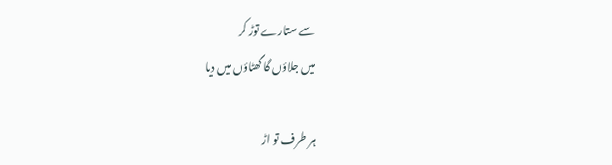سے ستارے توڑ کر
میں جلاؤں گا گھٹاؤں میں دیا

ہر طرف تو اڑ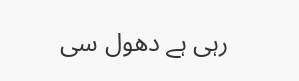رہی ہے دھول سی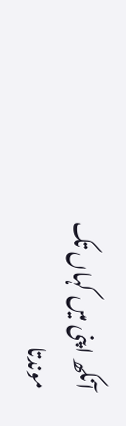آنکھ اپنی میں کہاں تک موندتا